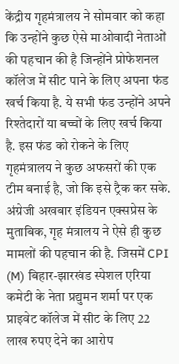केंद्रीय गृहमंत्रालय ने सोमवार को कहा कि उन्होंने कुछ ऐसे माओवादी नेताओं की पहचान की है जिन्होंने प्रोफेशनल कॉलेज में सीट पाने के लिए अपना फंड खर्च किया है. ये सभी फंड उन्होंने अपने रिश्तेदारों या बच्चों के लिए खर्च किया है. इस फंड को रोकने के लिए गृहमंत्रालय ने कुछ अफसरों की एक टीम बनाई है, जो कि इसे ट्रैक कर सके.
अंग्रेजी अखबार इंडियन एक्सप्रेस के मुताबिक, गृह मंत्रालय ने ऐसे ही कुछ मामलों की पहचान की है. जिसमें CPI (M) बिहार-झारखंड स्पेशल एरिया कमेटी के नेता प्रद्युमन शर्मा पर एक प्राइवेट कॉलेज में सीट के लिए 22 लाख रुपए देने का आरोप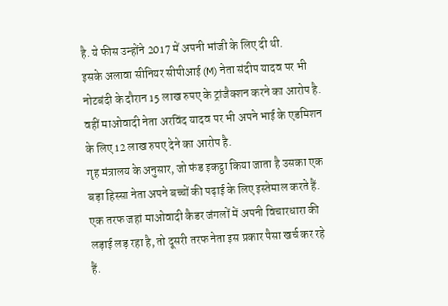है. ये फीस उन्होंने 2017 में अपनी भांजी के लिए दी थी.
इसके अलावा सीनियर सीपीआई (M) नेता संदीप यादव पर भी नोटबंदी के दौरान 15 लाख रुपए के ट्रांजैक्शन करने का आरोप है. वहीं माओवादी नेता अरविंद यादव पर भी अपने भाई के एडमिशन के लिए 12 लाख रुपए देने का आरोप है.
गृह मंत्रालय के अनुसार, जो फंड इकट्ठा किया जाता है उसका एक बड़ा हिस्सा नेता अपने बच्चों की पढ़ाई के लिए इस्तेमाल करते हैं. एक तरफ जहां माओवादी कैडर जंगलों में अपनी विचारधारा की लड़ाई लड़ रहा है, तो दूसरी तरफ नेता इस प्रकार पैसा खर्च कर रहे हैं.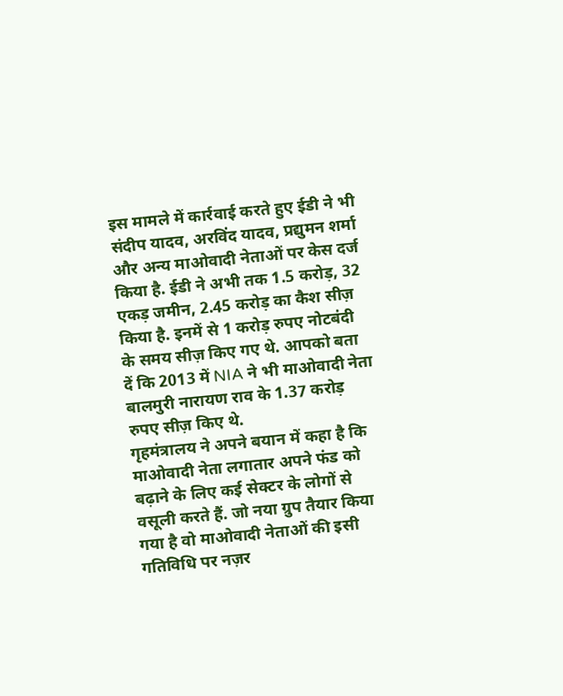इस मामले में कार्रवाई करते हुए ईडी ने भी संदीप यादव, अरविंद यादव, प्रद्युमन शर्मा और अन्य माओवादी नेताओं पर केस दर्ज किया है. ईडी ने अभी तक 1.5 करोड़, 32 एकड़ जमीन, 2.45 करोड़ का कैश सीज़ किया है. इनमें से 1 करोड़ रुपए नोटबंदी के समय सीज़ किए गए थे. आपको बता दें कि 2013 में NIA ने भी माओवादी नेता बालमुरी नारायण राव के 1.37 करोड़ रुपए सीज़ किए थे.
गृहमंत्रालय ने अपने बयान में कहा है कि माओवादी नेता लगातार अपने फंड को बढ़ाने के लिए कई सेक्टर के लोगों से वसूली करते हैं. जो नया ग्रुप तैयार किया गया है वो माओवादी नेताओं की इसी गतिविधि पर नज़र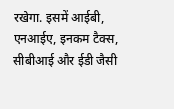रखेगा. इसमें आईबी, एनआईए, इनकम टैक्स, सीबीआई और ईडी जैसी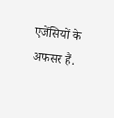एजेंसियों के अफसर हैं.